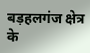बड़हलगंज क्षेत्र के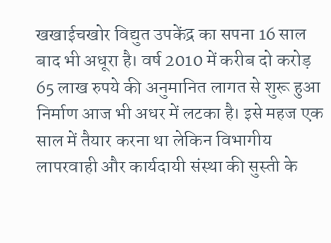खखाईचखोर विद्युत उपकेंद्र का सपना 16 साल बाद भी अधूरा है। वर्ष 2010 में करीब दो करोड़ 65 लाख रुपये की अनुमानित लागत से शुरू हुआ निर्माण आज भी अधर में लटका है। इसे महज एक साल में तैयार करना था लेकिन विभागीय लापरवाही और कार्यदायी संस्था की सुस्ती के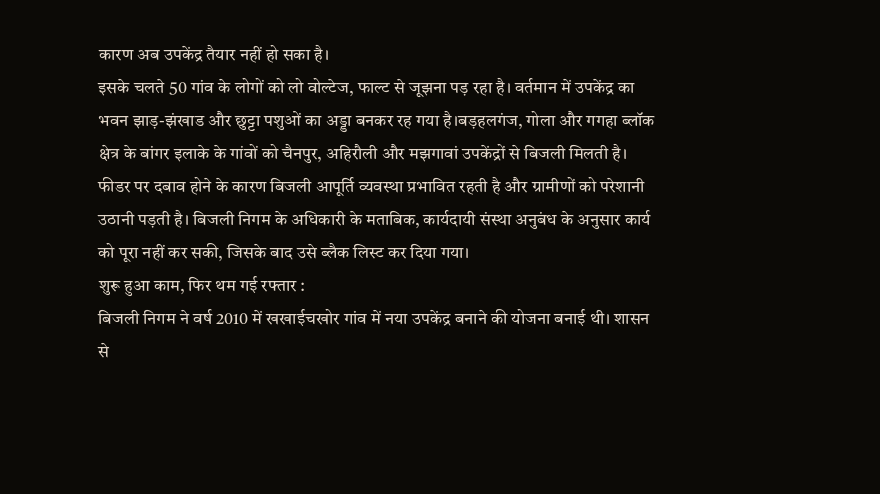कारण अब उपकेंद्र तैयार नहीं हो सका है।
इसके चलते 50 गांव के लोगों को लो वोल्टेज, फाल्ट से जूझना पड़ रहा है। वर्तमान में उपकेंद्र का भवन झाड़-झंखाड और छुट्टा पशुओं का अड्डा बनकर रह गया है।बड़हलगंज, गोला और गगहा ब्लॉक क्षेत्र के बांगर इलाके के गांवों को चैनपुर, अहिरौली और मझगावां उपकेंद्रों से बिजली मिलती है।
फीडर पर दबाव होने के कारण बिजली आपूर्ति व्यवस्था प्रभावित रहती है और ग्रामीणों को परेशानी उठानी पड़ती है। बिजली निगम के अधिकारी के मताबिक, कार्यदायी संस्था अनुबंध के अनुसार कार्य को पूरा नहीं कर सकी, जिसके बाद उसे ब्लैक लिस्ट कर दिया गया।
शुरू हुआ काम, फिर थम गई रफ्तार :
बिजली निगम ने वर्ष 2010 में खखाईचखोर गांव में नया उपकेंद्र बनाने की योजना बनाई थी। शासन से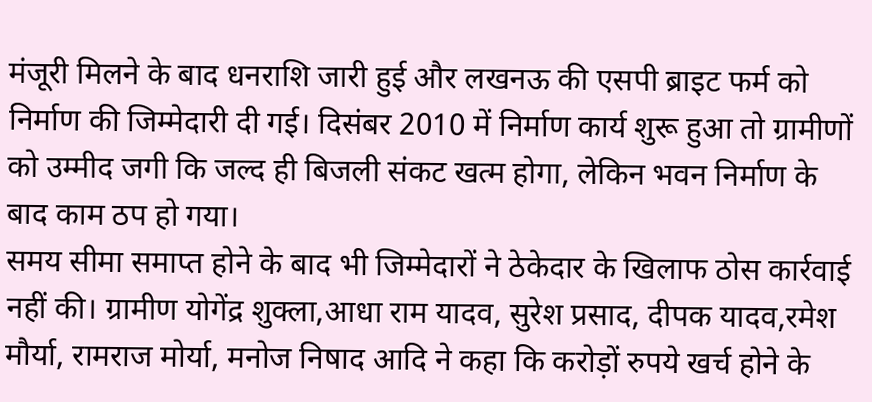मंजूरी मिलने के बाद धनराशि जारी हुई और लखनऊ की एसपी ब्राइट फर्म को निर्माण की जिम्मेदारी दी गई। दिसंबर 2010 में निर्माण कार्य शुरू हुआ तो ग्रामीणों को उम्मीद जगी कि जल्द ही बिजली संकट खत्म होगा, लेकिन भवन निर्माण के बाद काम ठप हो गया।
समय सीमा समाप्त होने के बाद भी जिम्मेदारों ने ठेकेदार के खिलाफ ठोस कार्रवाई नहीं की। ग्रामीण योगेंद्र शुक्ला,आधा राम यादव, सुरेश प्रसाद, दीपक यादव,रमेश मौर्या, रामराज मोर्या, मनोज निषाद आदि ने कहा कि करोड़ों रुपये खर्च होने के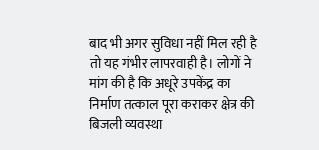बाद भी अगर सुविधा नहीं मिल रही है तो यह गंभीर लापरवाही है। लोगों ने मांग की है कि अधूरे उपकेंद्र का निर्माण तत्काल पूरा कराकर क्षेत्र की बिजली व्यवस्था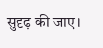सुदृढ़ की जाए।